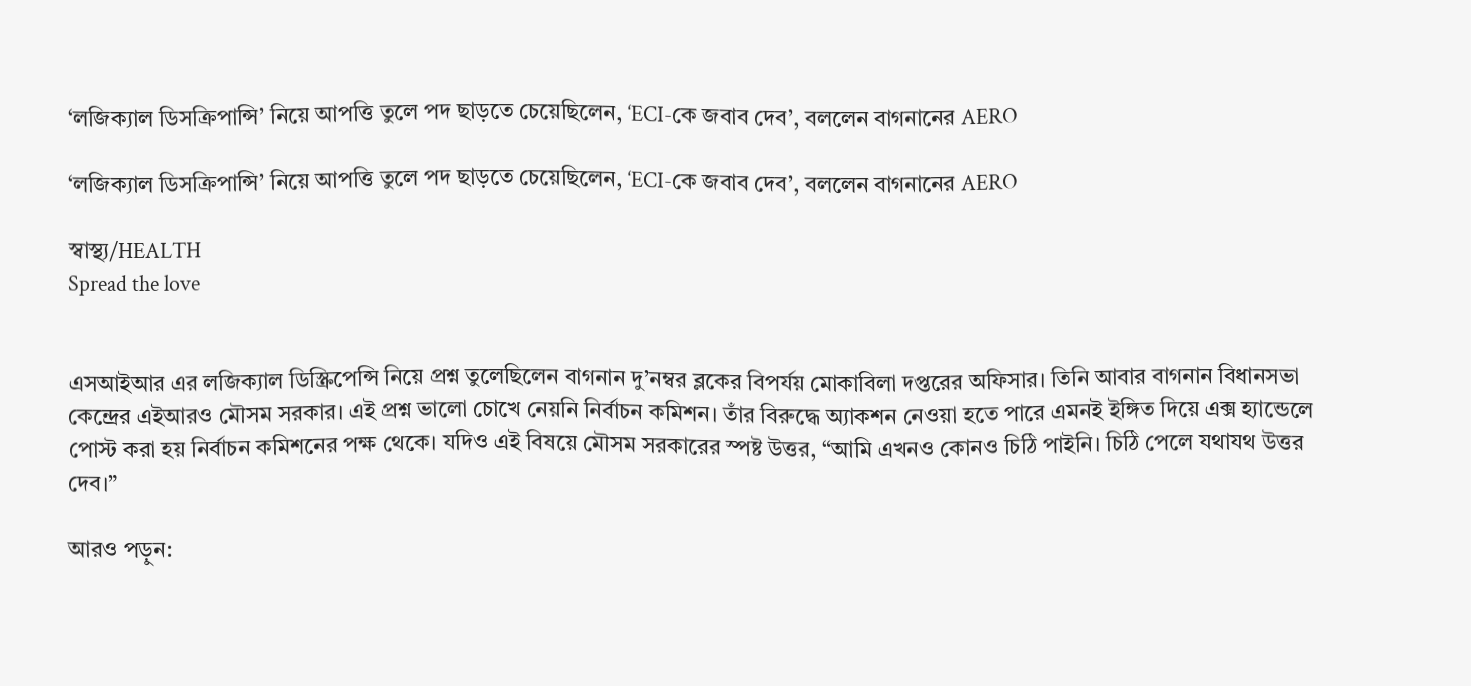‘লজিক্যাল ডিসক্রিপান্সি’ নিয়ে আপত্তি তুলে পদ ছাড়তে চেয়েছিলেন, ‘ECI-কে জবাব দেব’, বললেন বাগনানের AERO

‘লজিক্যাল ডিসক্রিপান্সি’ নিয়ে আপত্তি তুলে পদ ছাড়তে চেয়েছিলেন, ‘ECI-কে জবাব দেব’, বললেন বাগনানের AERO

স্বাস্থ্য/HEALTH
Spread the love


এসআইআর এর লজিক্যাল ডিস্ক্রিপেন্সি নিয়ে প্রশ্ন তুলেছিলেন বাগনান দু’নম্বর ব্লকের বিপর্যয় মোকাবিলা দপ্তরের অফিসার। তিনি আবার বাগনান বিধানসভা কেন্দ্রের এইআরও মৌসম সরকার। এই প্রশ্ন ভালো চোখে নেয়নি নির্বাচন কমিশন। তাঁর বিরুদ্ধে অ্যাকশন নেওয়া হতে পারে এমনই ইঙ্গিত দিয়ে এক্স হ্যান্ডেলে পোস্ট করা হয় নির্বাচন কমিশনের পক্ষ থেকে। যদিও এই বিষয়ে মৌসম সরকারের স্পষ্ট উত্তর, “আমি এখনও কোনও চিঠি পাইনি। চিঠি পেলে যথাযথ উত্তর দেব।”

আরও পড়ুন: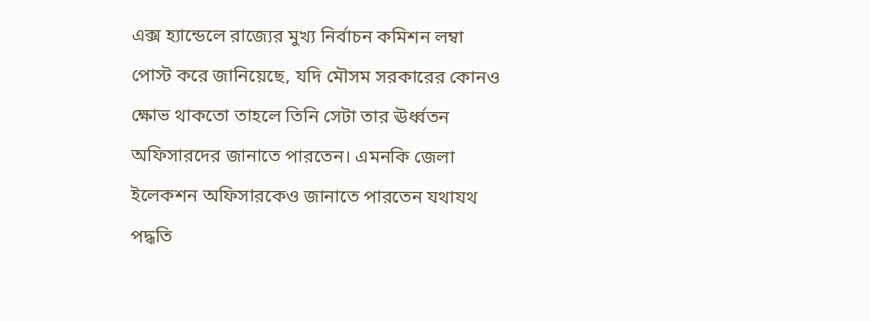এক্স হ্যান্ডেলে রাজ্যের মুখ্য নির্বাচন কমিশন লম্বা পোস্ট করে জানিয়েছে, যদি মৌসম সরকারের কোনও ক্ষোভ থাকতো তাহলে তিনি সেটা তার ঊর্ধ্বতন অফিসারদের জানাতে পারতেন। এমনকি জেলা ইলেকশন অফিসারকেও জানাতে পারতেন যথাযথ পদ্ধতি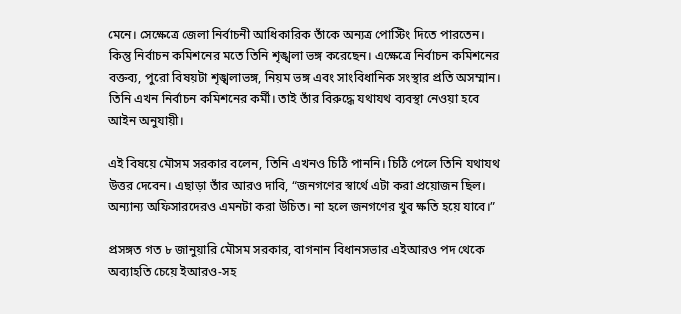মেনে। সেক্ষেত্রে জেলা নির্বাচনী আধিকারিক তাঁকে অন্যত্র পোস্টিং দিতে পারতেন। কিন্তু নির্বাচন কমিশনের মতে তিনি শৃঙ্খলা ভঙ্গ করেছেন। এক্ষেত্রে নির্বাচন কমিশনের বক্তব্য, পুরো বিষয়টা শৃঙ্খলাভঙ্গ, নিয়ম ভঙ্গ‌ এবং সাংবিধানিক সংস্থার প্রতি অসম্মান। তিনি এখন নির্বাচন কমিশনের কর্মী। তাই তাঁর বিরুদ্ধে যথাযথ ব্যবস্থা নেওয়া হবে আইন অনুযায়ী।

এই বিষয়ে মৌসম সরকার বলেন, তিনি এখনও চিঠি পাননি। চিঠি পেলে তিনি যথাযথ উত্তর দেবেন। এছাড়া তাঁর আরও দাবি, “জনগণের স্বার্থে এটা করা প্রয়োজন ছিল। অন্যান্য অফিসারদেরও এমনটা করা উচিত। না হলে জনগণের খুব ক্ষতি হয়ে যাবে।”

প্রসঙ্গত গত ৮ জানুয়ারি মৌসম সরকার, বাগনান বিধানসভার এইআরও পদ থেকে অব্যাহতি চেয়ে ইআরও-সহ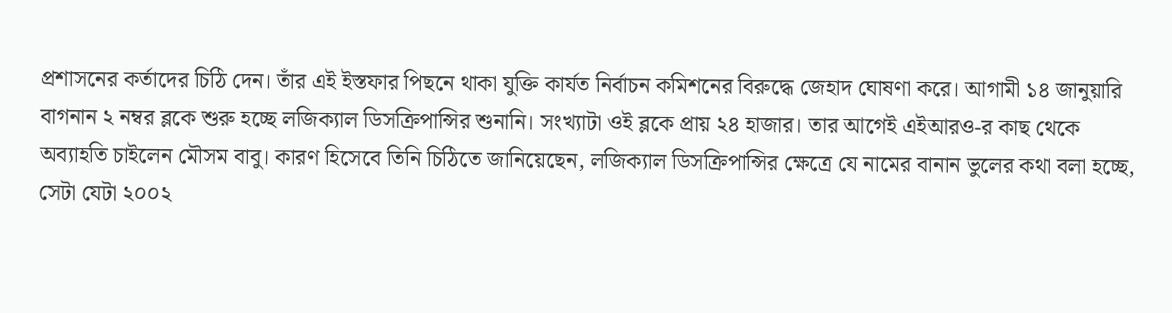প্রশাসনের কর্তাদের চিঠি দেন। তাঁর এই ইস্তফার পিছনে থাকা যুক্তি কার্যত নির্বাচন কমিশনের বিরুদ্ধে জেহাদ ঘোষণা করে। আগামী ১৪ জানুয়ারি বাগনান ২ নম্বর ব্লকে শুরু হচ্ছে লজিক্যাল ডিসক্রিপান্সির শুনানি। সংখ্যাটা ওই ব্লকে প্রায় ২৪ হাজার। তার আগেই এইআরও-র কাছ থেকে অব্যাহতি চাইলেন মৌসম বাবু। কারণ হিসেবে তিনি চিঠিতে জানিয়েছেন, লজিক্যাল ডিসক্রিপান্সির ক্ষেত্রে যে নামের বানান ভুলের কথা বলা হচ্ছে, সেটা যেটা ২০০২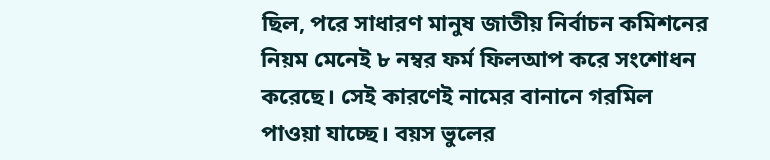ছিল, পরে সাধারণ মানুষ জাতীয় নির্বাচন কমিশনের নিয়ম মেনেই ৮ নম্বর ফর্ম ফিলআপ করে সংশোধন করেছে। সেই কারণেই নামের বানানে গরমিল পাওয়া যাচ্ছে। বয়স ভুলের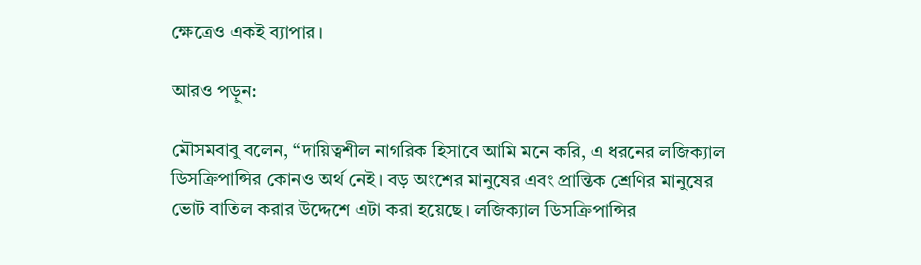ক্ষেত্রেও একই ব্যাপার।

আরও পড়ুন:

মৌসমবাবু বলেন, “দায়িত্বশীল নাগরিক হিসাবে আমি মনে করি, এ ধরনের লজিক্যাল ডিসক্রিপান্সির কোনও অর্থ নেই। বড় অংশের মানুষের এবং প্রান্তিক শ্রেণির মানুষের ভোট বাতিল করার উদ্দেশে এটা করা হয়েছে। লজিক্যাল ডিসক্রিপান্সির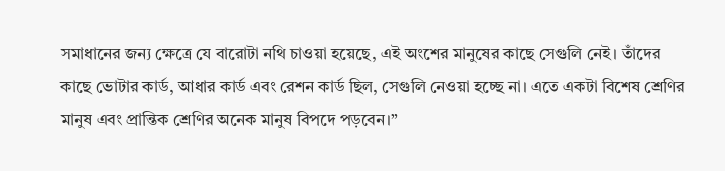সমাধানের জন্য ক্ষেত্রে যে বারোটা নথি চাওয়া হয়েছে, এই অংশের মানুষের কাছে সেগুলি নেই। তাঁদের কাছে ভোটার কার্ড, আধার কার্ড এবং রেশন কার্ড ছিল, সেগুলি নেওয়া হচ্ছে না। এতে একটা বিশেষ শ্রেণির মানুষ এবং প্রান্তিক শ্রেণির অনেক মানুষ বিপদে পড়বেন।”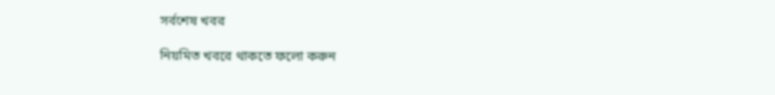সর্বশেষ খবর

নিয়মিত খবরে থাকতে ফলো করুন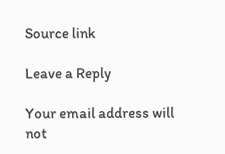Source link

Leave a Reply

Your email address will not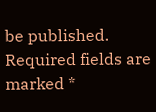be published. Required fields are marked *